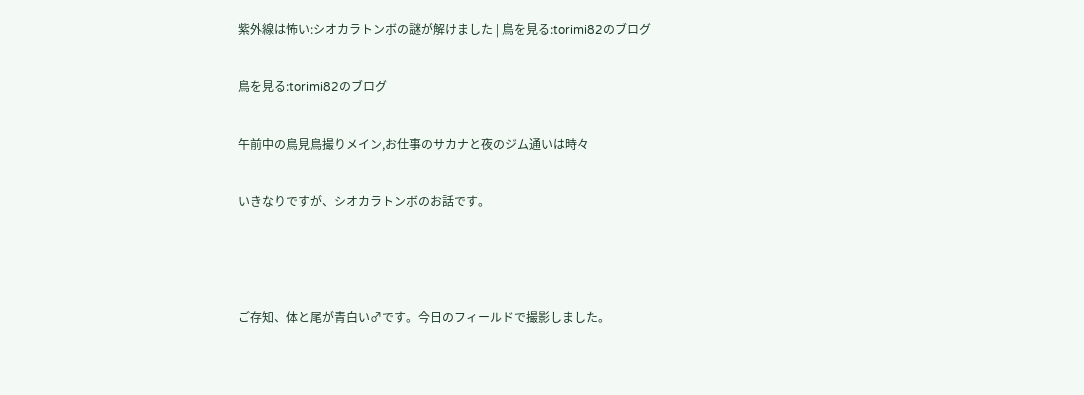紫外線は怖い:シオカラトンボの謎が解けました | 鳥を見る:torimi82のブログ

鳥を見る:torimi82のブログ

午前中の鳥見鳥撮りメイン,お仕事のサカナと夜のジム通いは時々

いきなりですが、シオカラトンボのお話です。



ご存知、体と尾が青白い♂です。今日のフィールドで撮影しました。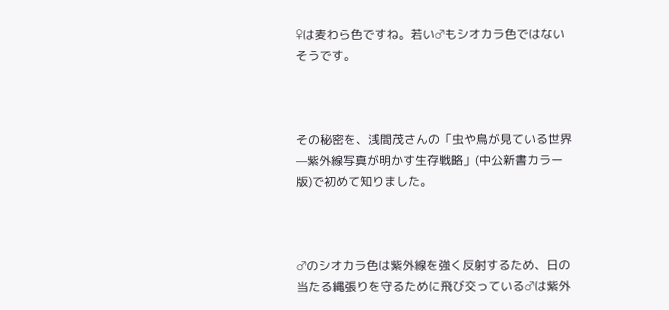♀は麦わら色ですね。若い♂もシオカラ色ではないそうです。



その秘密を、浅間茂さんの「虫や鳥が見ている世界—紫外線写真が明かす生存戦略」(中公新書カラー版)で初めて知りました。



♂のシオカラ色は紫外線を強く反射するため、日の当たる縄張りを守るために飛び交っている♂は紫外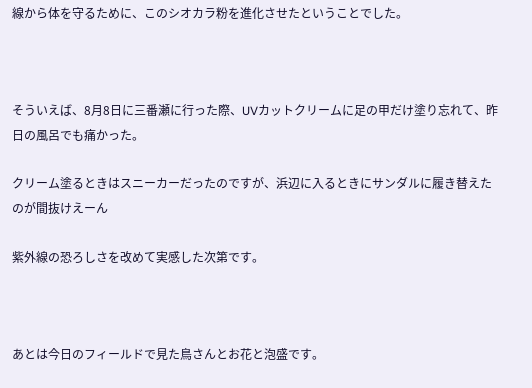線から体を守るために、このシオカラ粉を進化させたということでした。



そういえば、8月8日に三番瀬に行った際、UVカットクリームに足の甲だけ塗り忘れて、昨日の風呂でも痛かった。

クリーム塗るときはスニーカーだったのですが、浜辺に入るときにサンダルに履き替えたのが間抜けえーん

紫外線の恐ろしさを改めて実感した次第です。



あとは今日のフィールドで見た鳥さんとお花と泡盛です。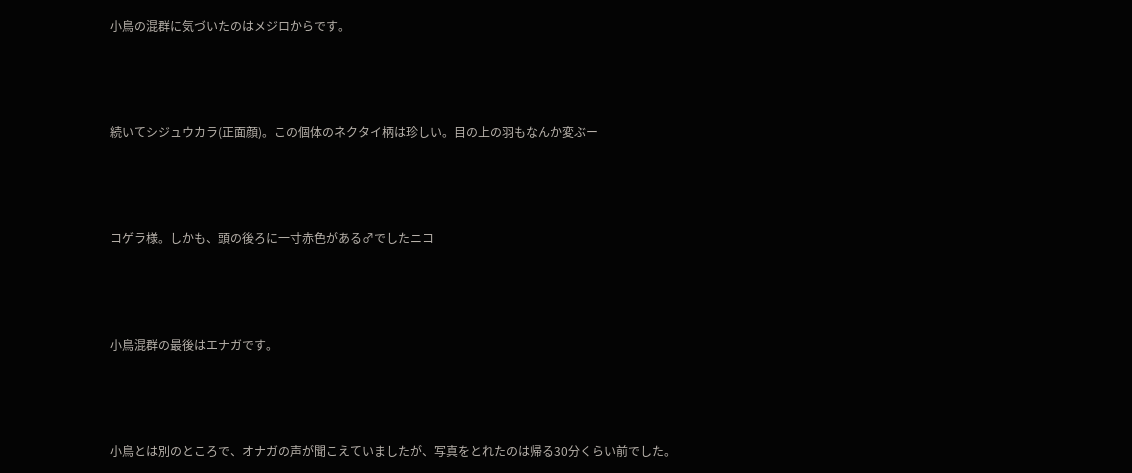小鳥の混群に気づいたのはメジロからです。



続いてシジュウカラ(正面顔)。この個体のネクタイ柄は珍しい。目の上の羽もなんか変ぶー



コゲラ様。しかも、頭の後ろに一寸赤色がある♂でしたニコ



小鳥混群の最後はエナガです。



小鳥とは別のところで、オナガの声が聞こえていましたが、写真をとれたのは帰る30分くらい前でした。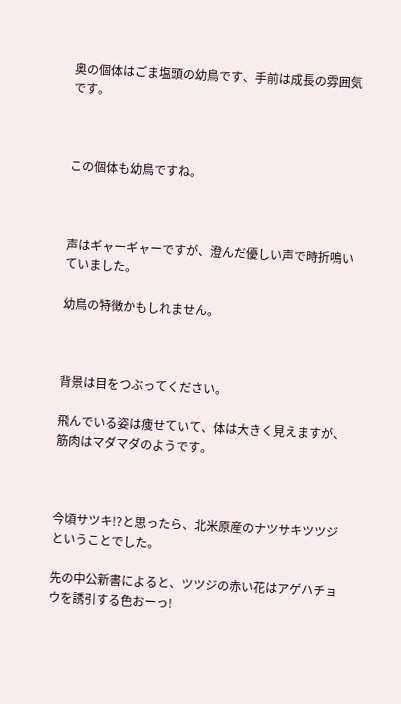奥の個体はごま塩頭の幼鳥です、手前は成長の雰囲気です。



この個体も幼鳥ですね。



声はギャーギャーですが、澄んだ優しい声で時折鳴いていました。

幼鳥の特徴かもしれません。



背景は目をつぶってください。

飛んでいる姿は痩せていて、体は大きく見えますが、筋肉はマダマダのようです。



今頃サツキ!?と思ったら、北米原産のナツサキツツジということでした。

先の中公新書によると、ツツジの赤い花はアゲハチョウを誘引する色おーっ!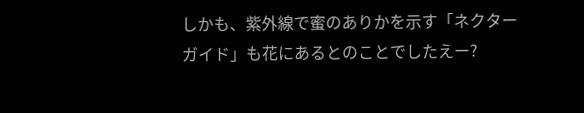しかも、紫外線で蜜のありかを示す「ネクターガイド」も花にあるとのことでしたえー?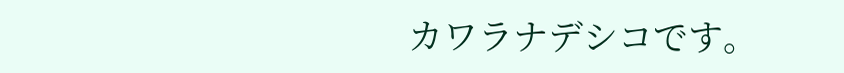カワラナデシコです。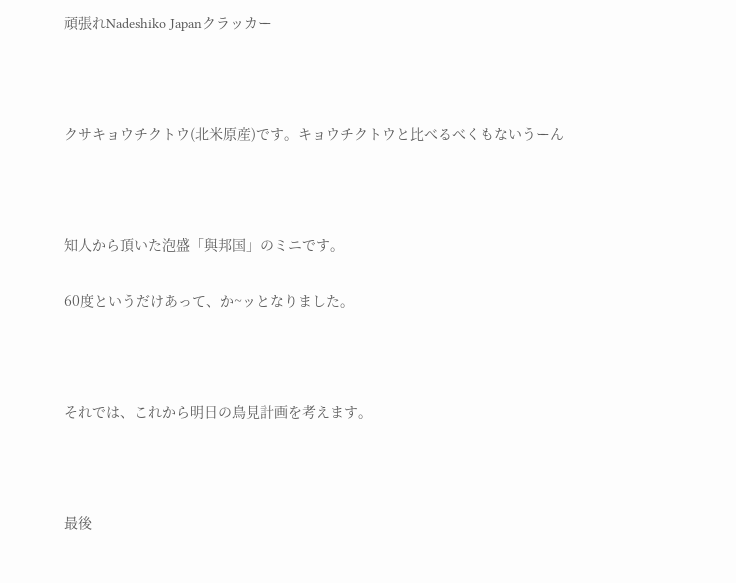頑張れNadeshiko Japanクラッカー



クサキョウチクトウ(北米原産)です。キョウチクトウと比べるべくもないうーん



知人から頂いた泡盛「與邦国」のミニです。

60度というだけあって、か~ッとなりました。



それでは、これから明日の鳥見計画を考えます。



最後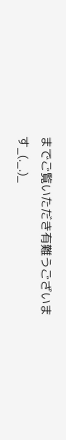までご覧いただき有難うございます_(._.)_